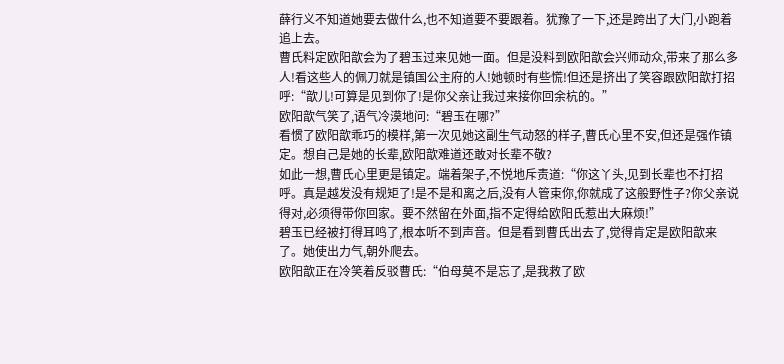薛行义不知道她要去做什么,也不知道要不要跟着。犹豫了一下,还是跨出了大门,小跑着追上去。
曹氏料定欧阳歆会为了碧玉过来见她一面。但是没料到欧阳歆会兴师动众,带来了那么多人!看这些人的佩刀就是镇国公主府的人!她顿时有些慌!但还是挤出了笑容跟欧阳歆打招呼:“歆儿!可算是见到你了!是你父亲让我过来接你回余杭的。”
欧阳歆气笑了,语气冷漠地问:“碧玉在哪?”
看惯了欧阳歆乖巧的模样,第一次见她这副生气动怒的样子,曹氏心里不安,但还是强作镇定。想自己是她的长辈,欧阳歆难道还敢对长辈不敬?
如此一想,曹氏心里更是镇定。端着架子,不悦地斥责道:“你这丫头,见到长辈也不打招呼。真是越发没有规矩了!是不是和离之后,没有人管束你,你就成了这般野性子?你父亲说得对,必须得带你回家。要不然留在外面,指不定得给欧阳氏惹出大麻烦!”
碧玉已经被打得耳鸣了,根本听不到声音。但是看到曹氏出去了,觉得肯定是欧阳歆来了。她使出力气,朝外爬去。
欧阳歆正在冷笑着反驳曹氏:“伯母莫不是忘了,是我救了欧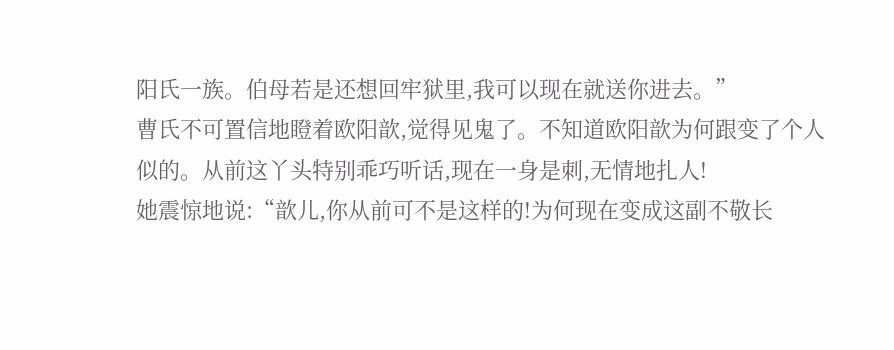阳氏一族。伯母若是还想回牢狱里,我可以现在就送你进去。”
曹氏不可置信地瞪着欧阳歆,觉得见鬼了。不知道欧阳歆为何跟变了个人似的。从前这丫头特别乖巧听话,现在一身是刺,无情地扎人!
她震惊地说:“歆儿,你从前可不是这样的!为何现在变成这副不敬长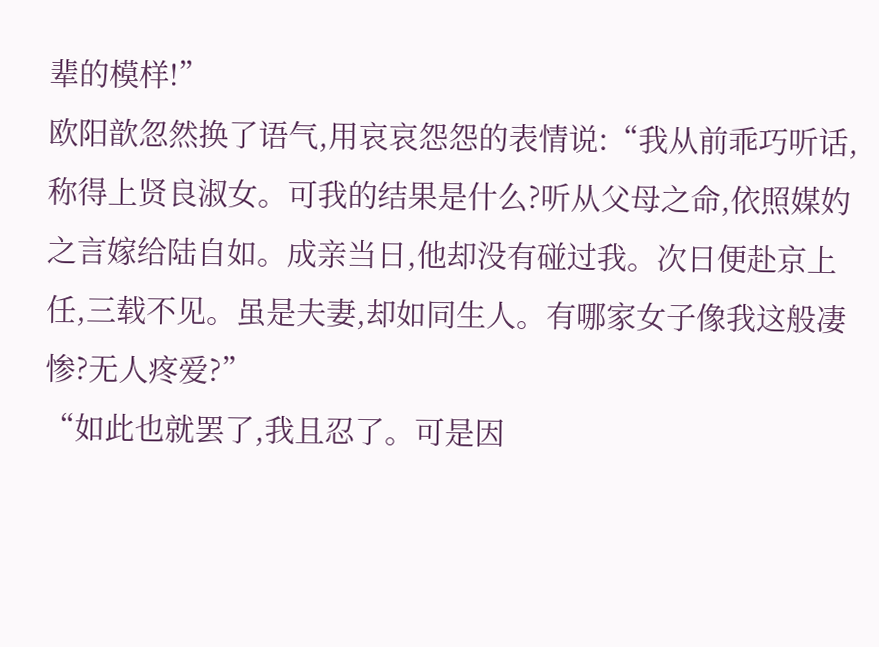辈的模样!”
欧阳歆忽然换了语气,用哀哀怨怨的表情说:“我从前乖巧听话,称得上贤良淑女。可我的结果是什么?听从父母之命,依照媒妁之言嫁给陆自如。成亲当日,他却没有碰过我。次日便赴京上任,三载不见。虽是夫妻,却如同生人。有哪家女子像我这般凄惨?无人疼爱?”
“如此也就罢了,我且忍了。可是因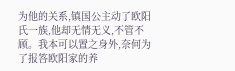为他的关系,镇国公主动了欧阳氏一族,他却无情无义,不管不顾。我本可以置之身外,奈何为了报答欧阳家的养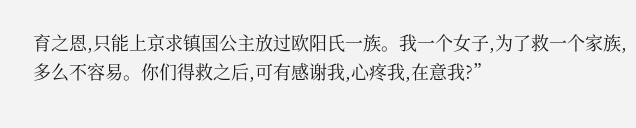育之恩,只能上京求镇国公主放过欧阳氏一族。我一个女子,为了救一个家族,多么不容易。你们得救之后,可有感谢我,心疼我,在意我?”